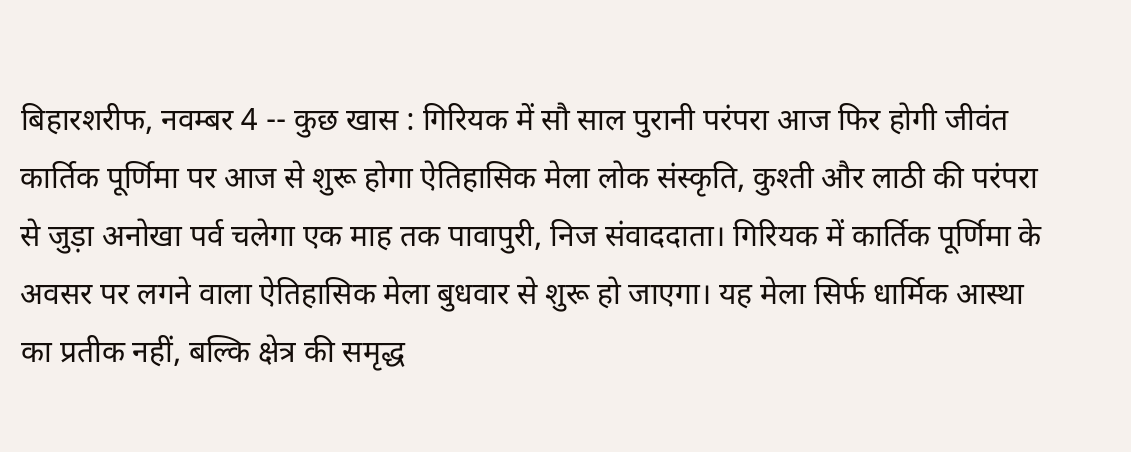बिहारशरीफ, नवम्बर 4 -- कुछ खास : गिरियक में सौ साल पुरानी परंपरा आज फिर होगी जीवंत कार्तिक पूर्णिमा पर आज से शुरू होगा ऐतिहासिक मेला लोक संस्कृति, कुश्ती और लाठी की परंपरा से जुड़ा अनोखा पर्व चलेगा एक माह तक पावापुरी, निज संवाददाता। गिरियक में कार्तिक पूर्णिमा के अवसर पर लगने वाला ऐतिहासिक मेला बुधवार से शुरू हो जाएगा। यह मेला सिर्फ धार्मिक आस्था का प्रतीक नहीं, बल्कि क्षेत्र की समृद्ध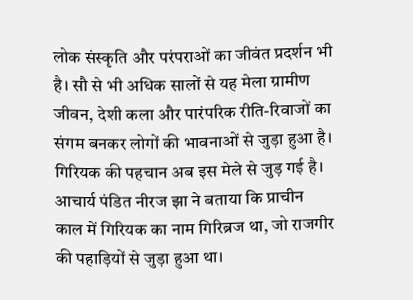लोक संस्कृति और परंपराओं का जीवंत प्रदर्शन भी है। सौ से भी अधिक सालों से यह मेला ग्रामीण जीवन, देशी कला और पारंपरिक रीति-रिवाजों का संगम बनकर लोगों की भावनाओं से जुड़ा हुआ है। गिरियक की पहचान अब इस मेले से जुड़ गई है। आचार्य पंडित नीरज झा ने बताया कि प्राचीन काल में गिरियक का नाम गिरिब्रज था, जो राजगीर की पहाड़ियों से जुड़ा हुआ था।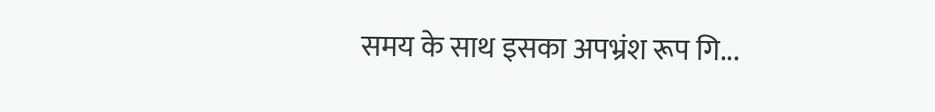समय के साथ इसका अपभ्रंश रूप गि...